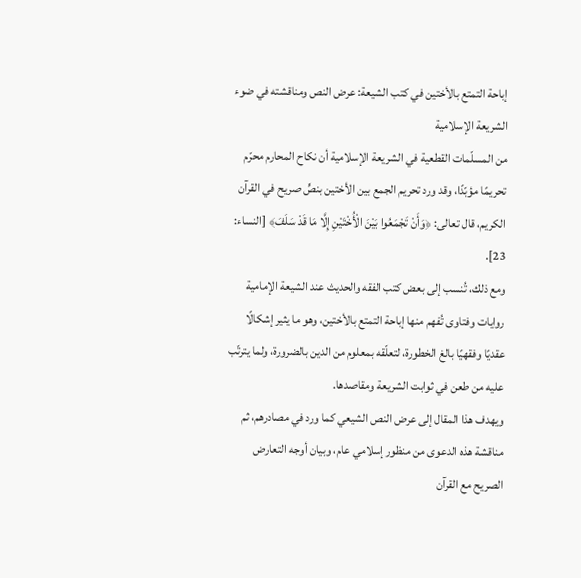إباحة التمتع بالأختين في كتب الشيعة: عرض النص ومناقشته في ضوء الشريعة الإسلامية
من المسلّمات القطعية في الشريعة الإسلامية أن نكاح المحارم محرّم تحريمًا مؤبّدًا، وقد ورد تحريم الجمع بين الأختين بنصٍّ صريح في القرآن الكريم، قال تعالى: ﴿وَأَنْ تَجْمَعُوا بَيْنَ الْأُخْتَيْنِ إِلَّا مَا قَدْ سَلَفَ﴾ [النساء: 23].
ومع ذلك، تُنسب إلى بعض كتب الفقه والحديث عند الشيعة الإمامية روايات وفتاوى تُفهم منها إباحة التمتع بالأختين، وهو ما يثير إشكالًا عقديًا وفقهيًا بالغ الخطورة، لتعلّقه بمعلوم من الدين بالضرورة، ولما يترتّب عليه من طعن في ثوابت الشريعة ومقاصدها.
ويهدف هذا المقال إلى عرض النص الشيعي كما ورد في مصادرهم، ثم مناقشة هذه الدعوى من منظور إسلامي عام، وبيان أوجه التعارض الصريح مع القرآن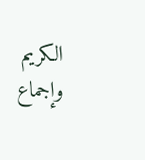الكريم وإجماع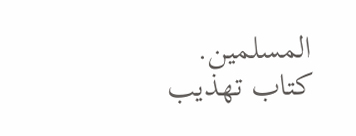المسلمين.
كتاب تهذيب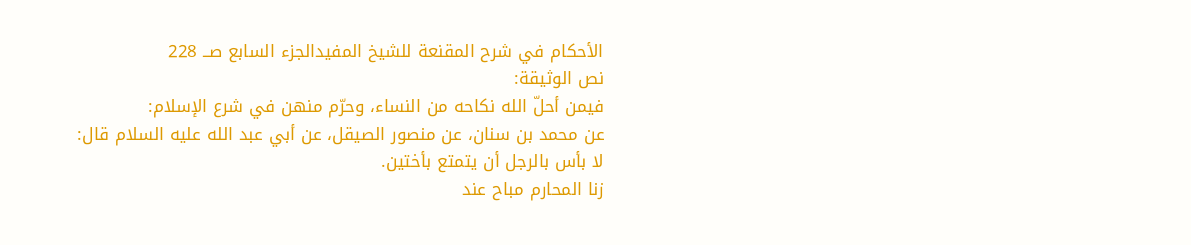الأحكام في شرح المقنعة للشيخ المفيدالجزء السابع صــ 228
نص الوثيقة:
فيمن أحلّ الله نكاحه من النساء، وحرّم منهن في شرع الإسلام:
عن محمد بن سنان، عن منصور الصيقل، عن أبي عبد الله عليه السلام قال: لا بأس بالرجل أن يتمتع بأختين.
زنا المحارم مباح عند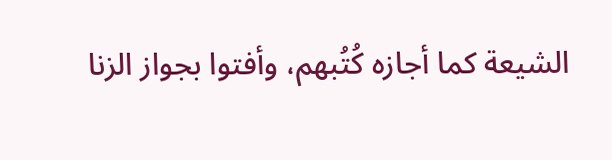الشيعة كما أجازه كُتُبهم، وأفتوا بجواز الزنا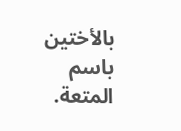بالأختين باسم المتعة.